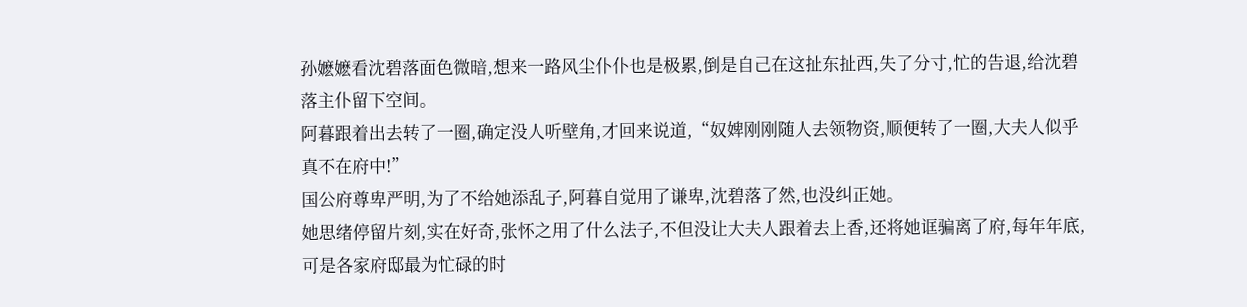孙嬷嬷看沈碧落面色微暗,想来一路风尘仆仆也是极累,倒是自己在这扯东扯西,失了分寸,忙的告退,给沈碧落主仆留下空间。
阿暮跟着出去转了一圈,确定没人听壁角,才回来说道,“奴婢刚刚随人去领物资,顺便转了一圈,大夫人似乎真不在府中!”
国公府尊卑严明,为了不给她添乱子,阿暮自觉用了谦卑,沈碧落了然,也没纠正她。
她思绪停留片刻,实在好奇,张怀之用了什么法子,不但没让大夫人跟着去上香,还将她诓骗离了府,每年年底,可是各家府邸最为忙碌的时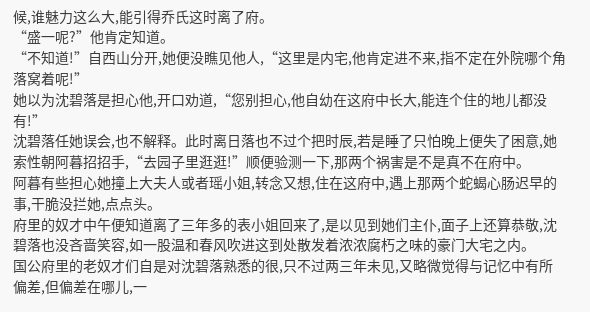候,谁魅力这么大,能引得乔氏这时离了府。
“盛一呢?”他肯定知道。
“不知道!”自西山分开,她便没瞧见他人,“这里是内宅,他肯定进不来,指不定在外院哪个角落窝着呢!”
她以为沈碧落是担心他,开口劝道,“您别担心,他自幼在这府中长大,能连个住的地儿都没有!”
沈碧落任她误会,也不解释。此时离日落也不过个把时辰,若是睡了只怕晚上便失了困意,她索性朝阿暮招招手,“去园子里逛逛!”顺便验测一下,那两个祸害是不是真不在府中。
阿暮有些担心她撞上大夫人或者瑶小姐,转念又想,住在这府中,遇上那两个蛇蝎心肠迟早的事,干脆没拦她,点点头。
府里的奴才中午便知道离了三年多的表小姐回来了,是以见到她们主仆,面子上还算恭敬,沈碧落也没吝啬笑容,如一股温和春风吹进这到处散发着浓浓腐朽之味的豪门大宅之内。
国公府里的老奴才们自是对沈碧落熟悉的很,只不过两三年未见,又略微觉得与记忆中有所偏差,但偏差在哪儿,一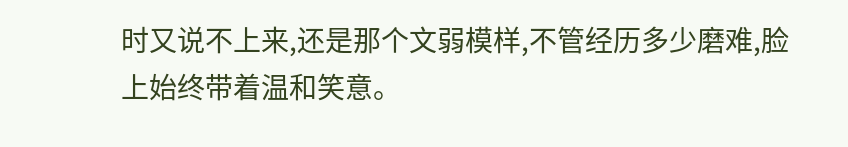时又说不上来,还是那个文弱模样,不管经历多少磨难,脸上始终带着温和笑意。